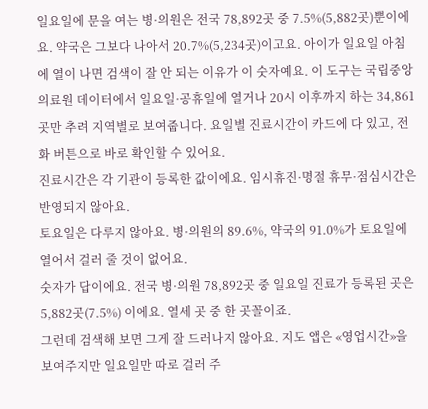일요일에 문을 여는 병·의원은 전국 78,892곳 중 7.5%(5,882곳)뿐이에요. 약국은 그보다 나아서 20.7%(5,234곳)이고요. 아이가 일요일 아침에 열이 나면 검색이 잘 안 되는 이유가 이 숫자예요. 이 도구는 국립중앙의료원 데이터에서 일요일·공휴일에 열거나 20시 이후까지 하는 34,861곳만 추려 지역별로 보여줍니다. 요일별 진료시간이 카드에 다 있고, 전화 버튼으로 바로 확인할 수 있어요.
진료시간은 각 기관이 등록한 값이에요. 임시휴진·명절 휴무·점심시간은 반영되지 않아요.
토요일은 다루지 않아요. 병·의원의 89.6%, 약국의 91.0%가 토요일에 열어서 걸러 줄 것이 없어요.
숫자가 답이에요. 전국 병·의원 78,892곳 중 일요일 진료가 등록된 곳은 5,882곳(7.5%) 이에요. 열세 곳 중 한 곳꼴이죠.
그런데 검색해 보면 그게 잘 드러나지 않아요. 지도 앱은 «영업시간»을 보여주지만 일요일만 따로 걸러 주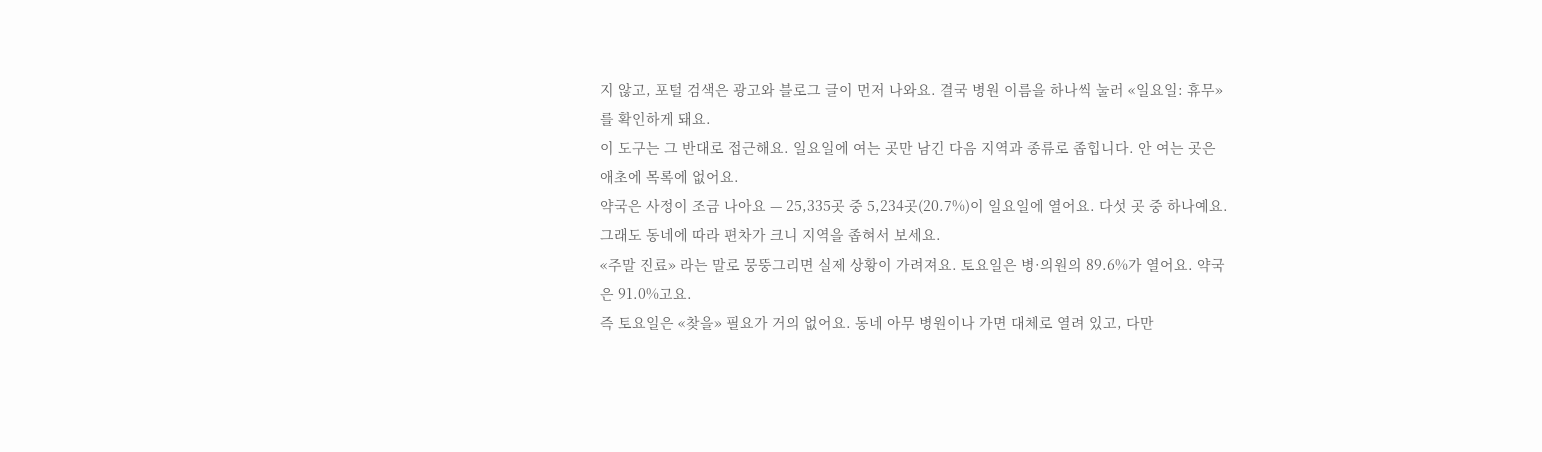지 않고, 포털 검색은 광고와 블로그 글이 먼저 나와요. 결국 병원 이름을 하나씩 눌러 «일요일: 휴무» 를 확인하게 돼요.
이 도구는 그 반대로 접근해요. 일요일에 여는 곳만 남긴 다음 지역과 종류로 좁힙니다. 안 여는 곳은 애초에 목록에 없어요.
약국은 사정이 조금 나아요 — 25,335곳 중 5,234곳(20.7%)이 일요일에 열어요. 다섯 곳 중 하나예요. 그래도 동네에 따라 편차가 크니 지역을 좁혀서 보세요.
«주말 진료» 라는 말로 뭉뚱그리면 실제 상황이 가려져요. 토요일은 병·의원의 89.6%가 열어요. 약국은 91.0%고요.
즉 토요일은 «찾을» 필요가 거의 없어요. 동네 아무 병원이나 가면 대체로 열려 있고, 다만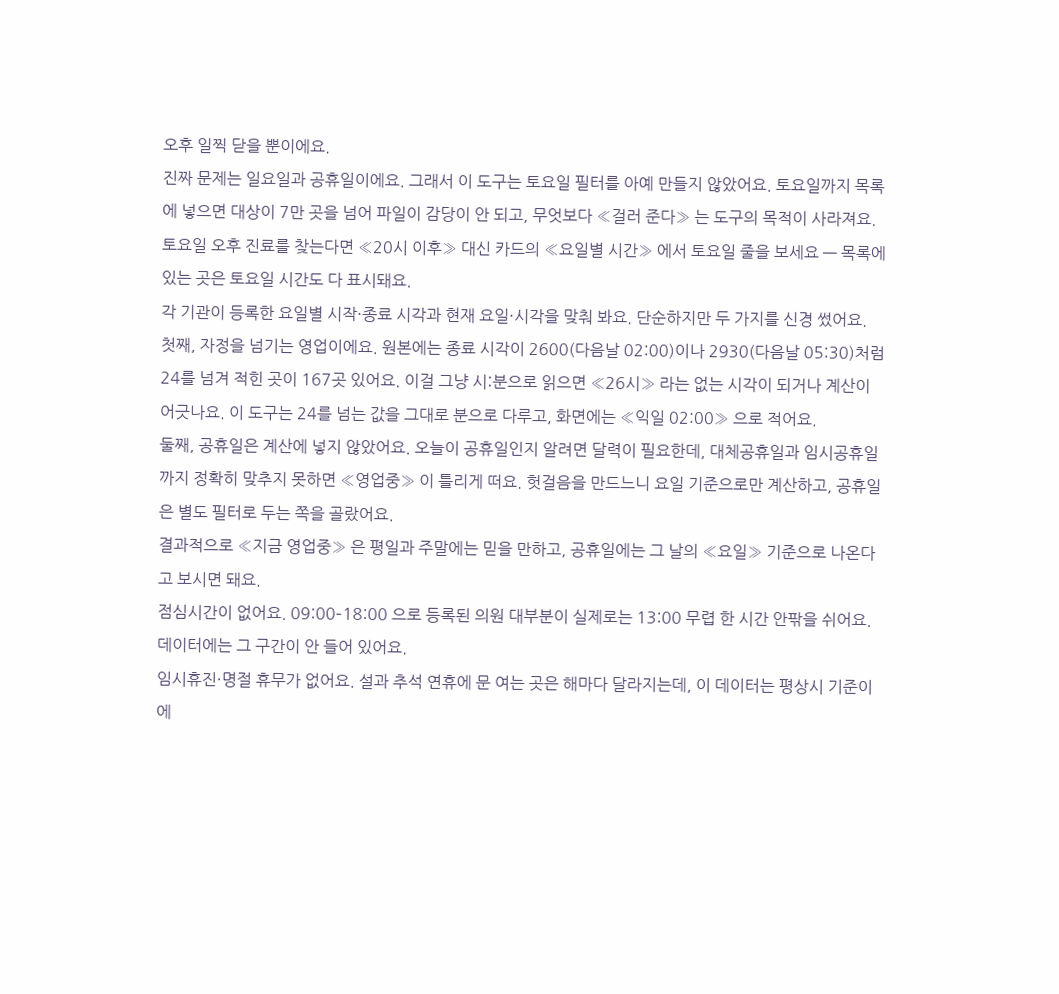오후 일찍 닫을 뿐이에요.
진짜 문제는 일요일과 공휴일이에요. 그래서 이 도구는 토요일 필터를 아예 만들지 않았어요. 토요일까지 목록에 넣으면 대상이 7만 곳을 넘어 파일이 감당이 안 되고, 무엇보다 «걸러 준다» 는 도구의 목적이 사라져요.
토요일 오후 진료를 찾는다면 «20시 이후» 대신 카드의 «요일별 시간» 에서 토요일 줄을 보세요 — 목록에 있는 곳은 토요일 시간도 다 표시돼요.
각 기관이 등록한 요일별 시작·종료 시각과 현재 요일·시각을 맞춰 봐요. 단순하지만 두 가지를 신경 썼어요.
첫째, 자정을 넘기는 영업이에요. 원본에는 종료 시각이 2600(다음날 02:00)이나 2930(다음날 05:30)처럼 24를 넘겨 적힌 곳이 167곳 있어요. 이걸 그냥 시:분으로 읽으면 «26시» 라는 없는 시각이 되거나 계산이 어긋나요. 이 도구는 24를 넘는 값을 그대로 분으로 다루고, 화면에는 «익일 02:00» 으로 적어요.
둘째, 공휴일은 계산에 넣지 않았어요. 오늘이 공휴일인지 알려면 달력이 필요한데, 대체공휴일과 임시공휴일까지 정확히 맞추지 못하면 «영업중» 이 틀리게 떠요. 헛걸음을 만드느니 요일 기준으로만 계산하고, 공휴일은 별도 필터로 두는 쪽을 골랐어요.
결과적으로 «지금 영업중» 은 평일과 주말에는 믿을 만하고, 공휴일에는 그 날의 «요일» 기준으로 나온다고 보시면 돼요.
점심시간이 없어요. 09:00–18:00 으로 등록된 의원 대부분이 실제로는 13:00 무렵 한 시간 안팎을 쉬어요. 데이터에는 그 구간이 안 들어 있어요.
임시휴진·명절 휴무가 없어요. 설과 추석 연휴에 문 여는 곳은 해마다 달라지는데, 이 데이터는 평상시 기준이에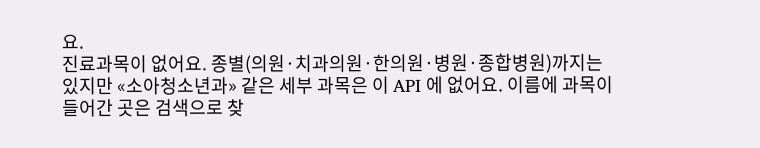요.
진료과목이 없어요. 종별(의원·치과의원·한의원·병원·종합병원)까지는 있지만 «소아청소년과» 같은 세부 과목은 이 API 에 없어요. 이름에 과목이 들어간 곳은 검색으로 찾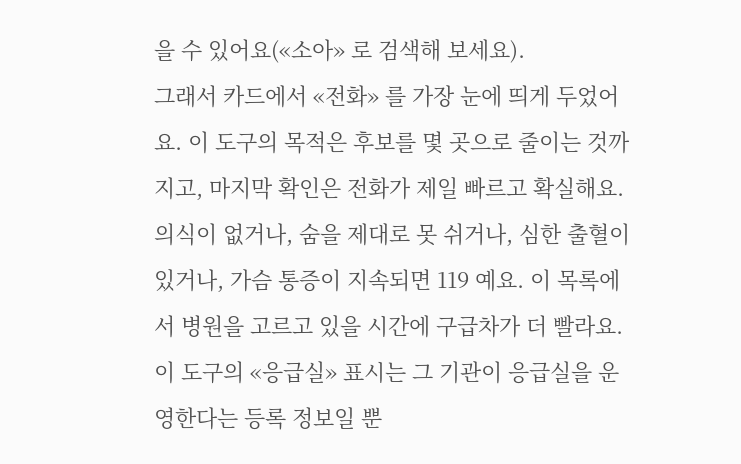을 수 있어요(«소아» 로 검색해 보세요).
그래서 카드에서 «전화» 를 가장 눈에 띄게 두었어요. 이 도구의 목적은 후보를 몇 곳으로 줄이는 것까지고, 마지막 확인은 전화가 제일 빠르고 확실해요.
의식이 없거나, 숨을 제대로 못 쉬거나, 심한 출혈이 있거나, 가슴 통증이 지속되면 119 예요. 이 목록에서 병원을 고르고 있을 시간에 구급차가 더 빨라요.
이 도구의 «응급실» 표시는 그 기관이 응급실을 운영한다는 등록 정보일 뿐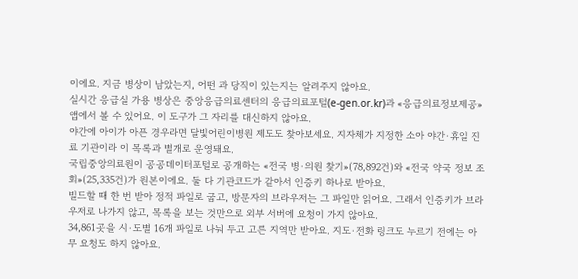이에요. 지금 병상이 남았는지, 어떤 과 당직이 있는지는 알려주지 않아요.
실시간 응급실 가용 병상은 중앙응급의료센터의 응급의료포털(e-gen.or.kr)과 «응급의료정보제공» 앱에서 볼 수 있어요. 이 도구가 그 자리를 대신하지 않아요.
야간에 아이가 아픈 경우라면 달빛어린이병원 제도도 찾아보세요. 지자체가 지정한 소아 야간·휴일 진료 기관이라 이 목록과 별개로 운영돼요.
국립중앙의료원이 공공데이터포털로 공개하는 «전국 병·의원 찾기»(78,892건)와 «전국 약국 정보 조회»(25,335건)가 원본이에요. 둘 다 기관코드가 같아서 인증키 하나로 받아요.
빌드할 때 한 번 받아 정적 파일로 굽고, 방문자의 브라우저는 그 파일만 읽어요. 그래서 인증키가 브라우저로 나가지 않고, 목록을 보는 것만으로 외부 서버에 요청이 가지 않아요.
34,861곳을 시·도별 16개 파일로 나눠 두고 고른 지역만 받아요. 지도·전화 링크도 누르기 전에는 아무 요청도 하지 않아요.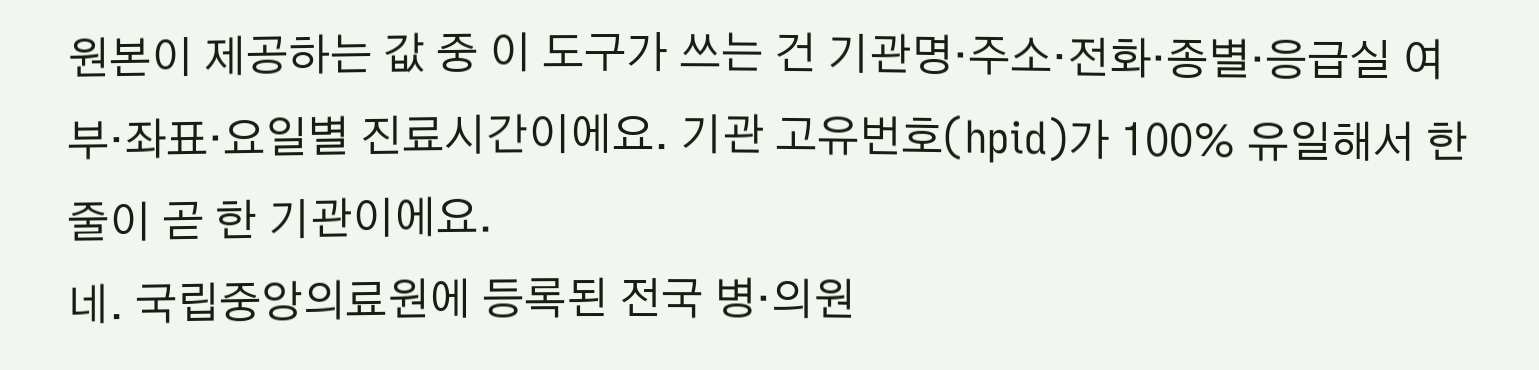원본이 제공하는 값 중 이 도구가 쓰는 건 기관명·주소·전화·종별·응급실 여부·좌표·요일별 진료시간이에요. 기관 고유번호(hpid)가 100% 유일해서 한 줄이 곧 한 기관이에요.
네. 국립중앙의료원에 등록된 전국 병·의원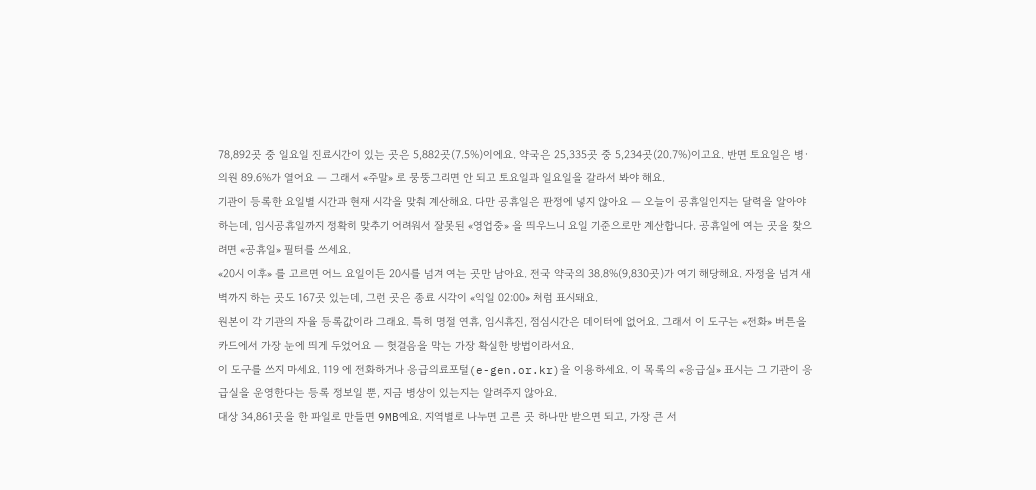78,892곳 중 일요일 진료시간이 있는 곳은 5,882곳(7.5%)이에요. 약국은 25,335곳 중 5,234곳(20.7%)이고요. 반면 토요일은 병·의원 89.6%가 열어요 — 그래서 «주말» 로 뭉뚱그리면 안 되고 토요일과 일요일을 갈라서 봐야 해요.
기관이 등록한 요일별 시간과 현재 시각을 맞춰 계산해요. 다만 공휴일은 판정에 넣지 않아요 — 오늘이 공휴일인지는 달력을 알아야 하는데, 임시공휴일까지 정확히 맞추기 어려워서 잘못된 «영업중» 을 띄우느니 요일 기준으로만 계산합니다. 공휴일에 여는 곳을 찾으려면 «공휴일» 필터를 쓰세요.
«20시 이후» 를 고르면 어느 요일이든 20시를 넘겨 여는 곳만 남아요. 전국 약국의 38.8%(9,830곳)가 여기 해당해요. 자정을 넘겨 새벽까지 하는 곳도 167곳 있는데, 그런 곳은 종료 시각이 «익일 02:00» 처럼 표시돼요.
원본이 각 기관의 자율 등록값이라 그래요. 특히 명절 연휴, 임시휴진, 점심시간은 데이터에 없어요. 그래서 이 도구는 «전화» 버튼을 카드에서 가장 눈에 띄게 두었어요 — 헛걸음을 막는 가장 확실한 방법이라서요.
이 도구를 쓰지 마세요. 119 에 전화하거나 응급의료포털(e-gen.or.kr)을 이용하세요. 이 목록의 «응급실» 표시는 그 기관이 응급실을 운영한다는 등록 정보일 뿐, 지금 병상이 있는지는 알려주지 않아요.
대상 34,861곳을 한 파일로 만들면 9MB예요. 지역별로 나누면 고른 곳 하나만 받으면 되고, 가장 큰 서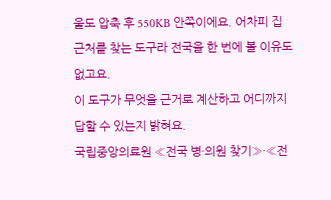울도 압축 후 550KB 안쪽이에요. 어차피 집 근처를 찾는 도구라 전국을 한 번에 볼 이유도 없고요.
이 도구가 무엇을 근거로 계산하고 어디까지 답할 수 있는지 밝혀요.
국립중앙의료원 «전국 병·의원 찾기»·«전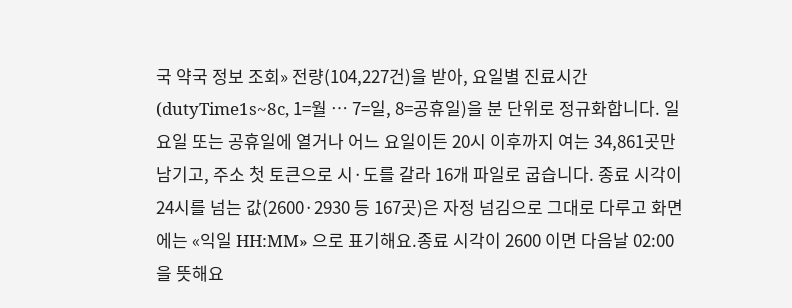국 약국 정보 조회» 전량(104,227건)을 받아, 요일별 진료시간(dutyTime1s~8c, 1=월 … 7=일, 8=공휴일)을 분 단위로 정규화합니다. 일요일 또는 공휴일에 열거나 어느 요일이든 20시 이후까지 여는 34,861곳만 남기고, 주소 첫 토큰으로 시·도를 갈라 16개 파일로 굽습니다. 종료 시각이 24시를 넘는 값(2600·2930 등 167곳)은 자정 넘김으로 그대로 다루고 화면에는 «익일 HH:MM» 으로 표기해요.종료 시각이 2600 이면 다음날 02:00 을 뜻해요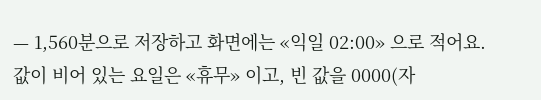— 1,560분으로 저장하고 화면에는 «익일 02:00» 으로 적어요. 값이 비어 있는 요일은 «휴무» 이고, 빈 값을 0000(자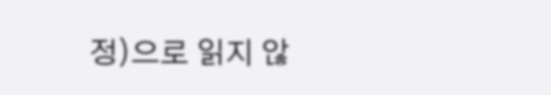정)으로 읽지 않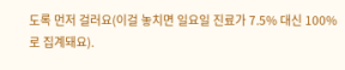도록 먼저 걸러요(이걸 놓치면 일요일 진료가 7.5% 대신 100%로 집계돼요).